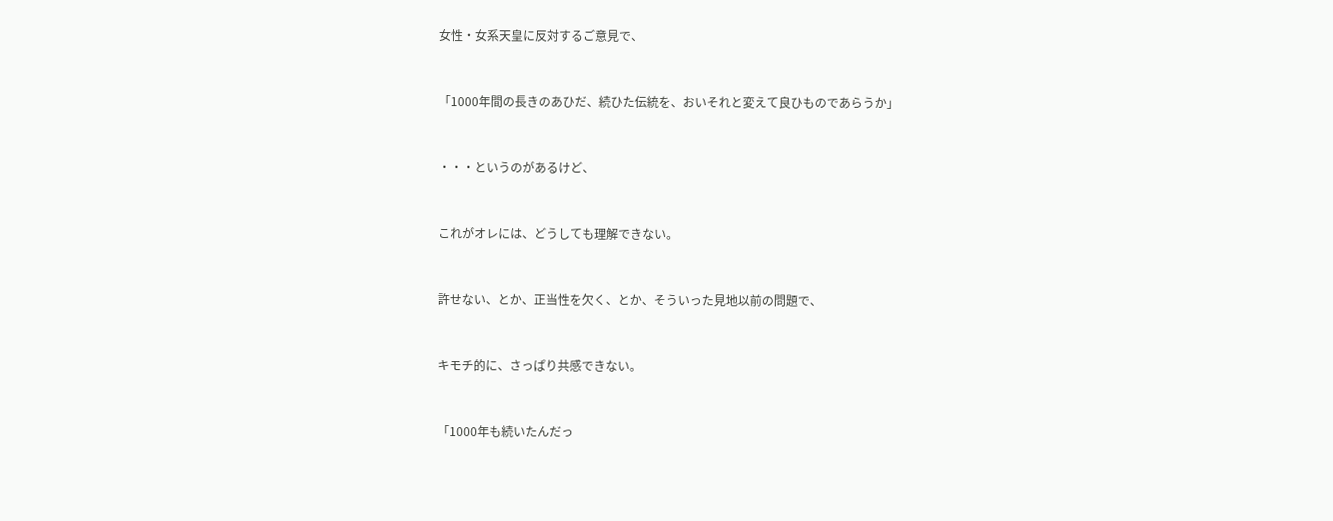女性・女系天皇に反対するご意見で、


「1000年間の長きのあひだ、続ひた伝統を、おいそれと変えて良ひものであらうか」


・・・というのがあるけど、


これがオレには、どうしても理解できない。


許せない、とか、正当性を欠く、とか、そういった見地以前の問題で、


キモチ的に、さっぱり共感できない。


「1000年も続いたんだっ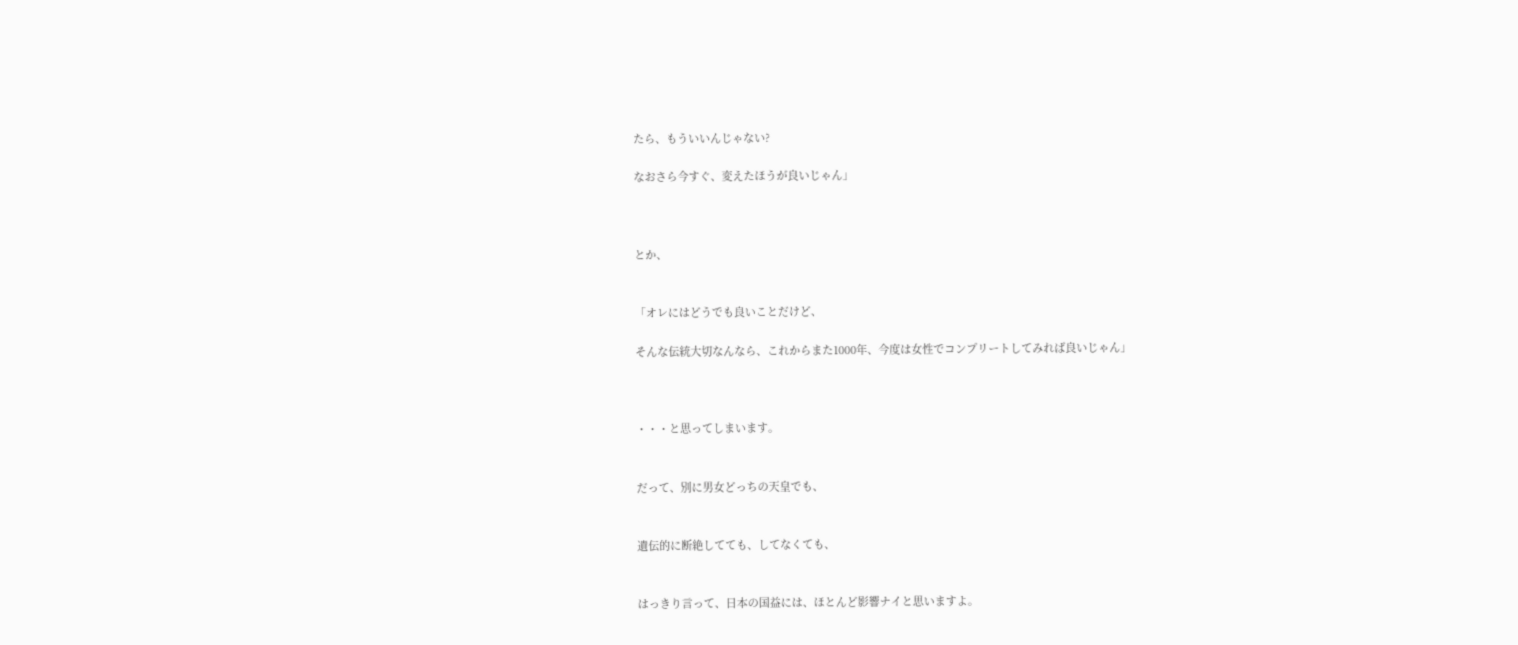たら、もういいんじゃない?

なおさら今すぐ、変えたほうが良いじゃん」



とか、


「オレにはどうでも良いことだけど、

そんな伝統大切なんなら、これからまた1000年、今度は女性でコンプリートしてみれば良いじゃん」



・・・と思ってしまいます。


だって、別に男女どっちの天皇でも、


遺伝的に断絶してても、してなくても、


はっきり言って、日本の国益には、ほとんど影響ナイと思いますよ。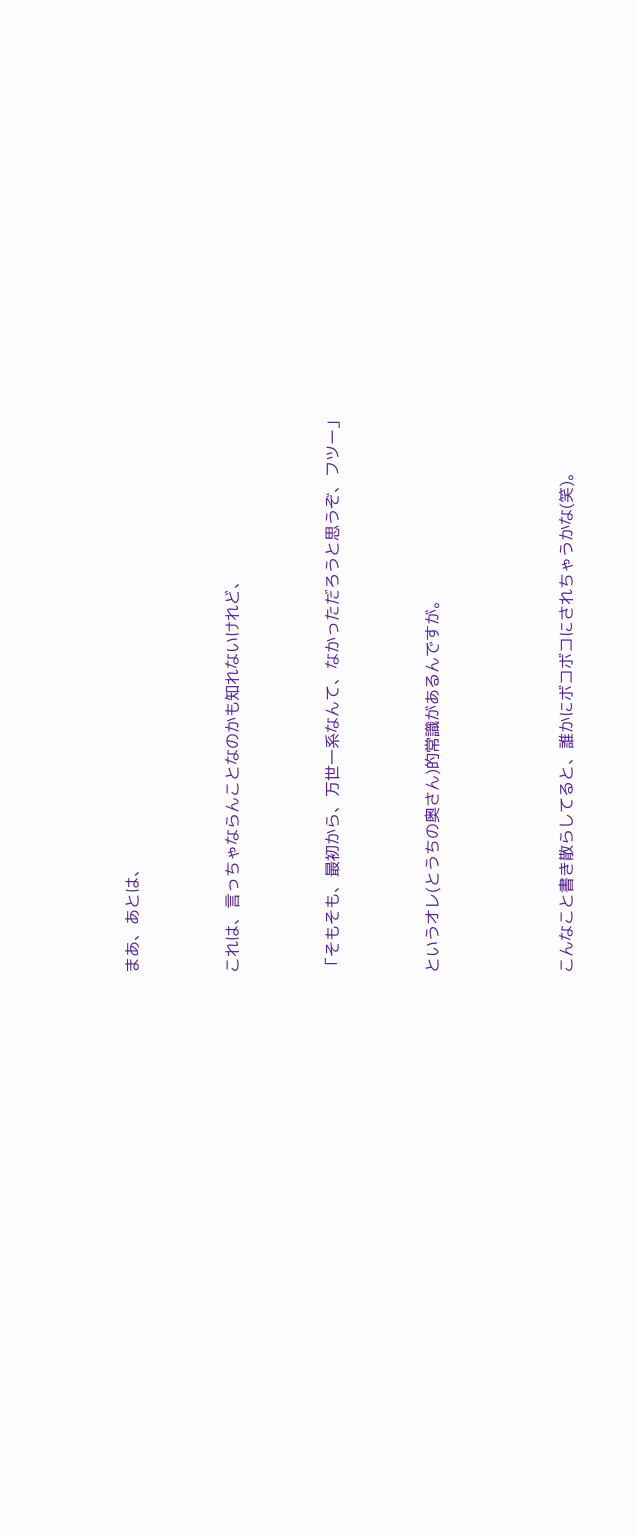まあ、あとは、


これは、言っちゃならんことなのかも知れないけれど、


「そもそも、最初から、万世一系なんて、なかっただろうと思うぞ、フツー」


というオレ(とうちの奥さん)的常識があるんですが。



こんなこと書き散らしてると、誰かにボコボコにされちゃうかな(笑)。